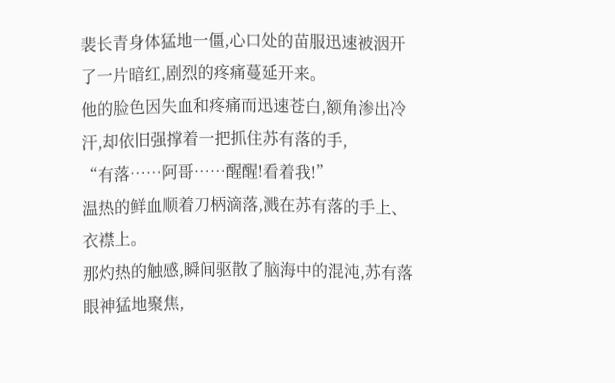裴长青身体猛地一僵,心口处的苗服迅速被洇开了一片暗红,剧烈的疼痛蔓延开来。
他的脸色因失血和疼痛而迅速苍白,额角渗出冷汗,却依旧强撑着一把抓住苏有落的手,
“有落……阿哥……醒醒!看着我!”
温热的鲜血顺着刀柄滴落,溅在苏有落的手上、衣襟上。
那灼热的触感,瞬间驱散了脑海中的混沌,苏有落眼神猛地聚焦,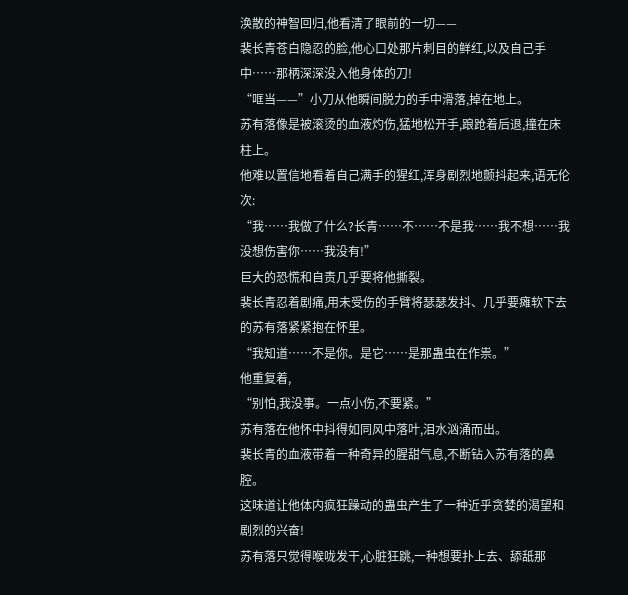涣散的神智回归,他看清了眼前的一切——
裴长青苍白隐忍的脸,他心口处那片刺目的鲜红,以及自己手中……那柄深深没入他身体的刀!
“哐当——”小刀从他瞬间脱力的手中滑落,掉在地上。
苏有落像是被滚烫的血液灼伤,猛地松开手,踉跄着后退,撞在床柱上。
他难以置信地看着自己满手的猩红,浑身剧烈地颤抖起来,语无伦次:
“我……我做了什么?长青……不……不是我……我不想……我没想伤害你……我没有!”
巨大的恐慌和自责几乎要将他撕裂。
裴长青忍着剧痛,用未受伤的手臂将瑟瑟发抖、几乎要瘫软下去的苏有落紧紧抱在怀里。
“我知道……不是你。是它……是那蛊虫在作祟。”
他重复着,
“别怕,我没事。一点小伤,不要紧。”
苏有落在他怀中抖得如同风中落叶,泪水汹涌而出。
裴长青的血液带着一种奇异的腥甜气息,不断钻入苏有落的鼻腔。
这味道让他体内疯狂躁动的蛊虫产生了一种近乎贪婪的渴望和剧烈的兴奋!
苏有落只觉得喉咙发干,心脏狂跳,一种想要扑上去、舔舐那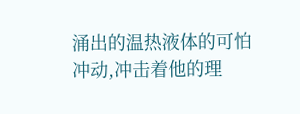涌出的温热液体的可怕冲动,冲击着他的理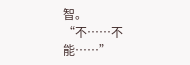智。
“不……不能……”